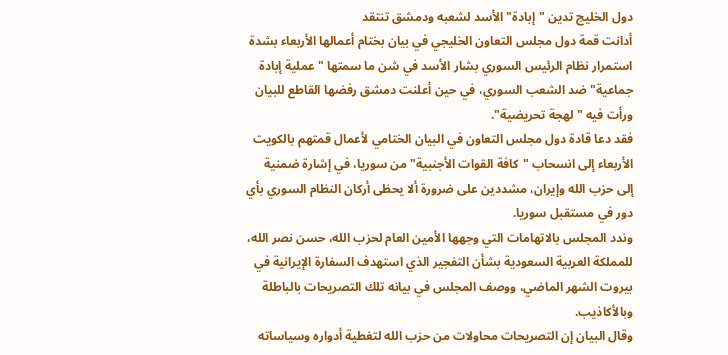دول الخليج تدين "إبادة" الأسد لشعبه ودمشق تنتقد
أدانت قمة دول مجلس التعاون الخليجي في بيان بختام أعمالها الأربعاء بشدة استمرار نظام الرئيس السوري بشار الأسد في شن ما سمتها "عملية إبادة جماعية" ضد الشعب السوري، في حين أعلنت دمشق رفضها القاطع للبيان ورأت فيه "لهجة تحريضية".
فقد دعا قادة دول مجلس التعاون في البيان الختامي لأعمال قمتهم بالكويت الأربعاء إلى انسحاب "كافة القوات الأجنبية" من سوريا، في إشارة ضمنية إلى حزب الله وإيران، مشددين على ضرورة ألا يحظى أركان النظام السوري بأي دور في مستقبل سوريا.
وندد المجلس بالاتهامات التي وجهها الأمين العام لحزب الله، حسن نصر الله، للمملكة العربية السعودية بشأن التفجير الذي استهدف السفارة الإيرانية في بيروت الشهر الماضي، ووصف المجلس في بيانه تلك التصريحات بالباطلة وبالأكاذيب.
وقال البيان إن التصريحات محاولات من حزب الله لتغطية أدواره وسياساته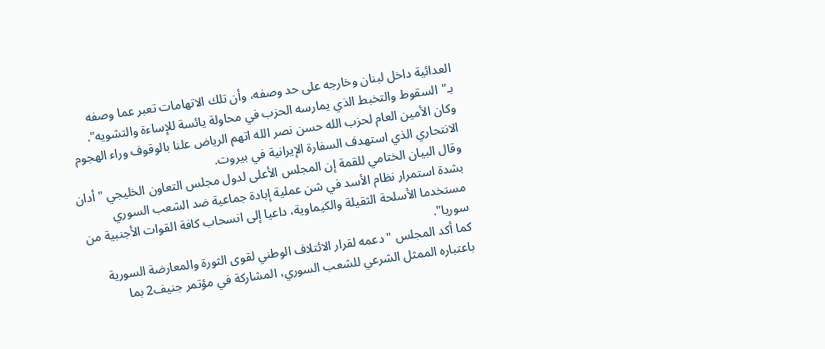العدائية داخل لبنان وخارجه على حد وصفه، وأن تلك الاتهامات تعبر عما وصفه بـ"السقوط والتخبط الذي يمارسه الحزب في محاولة يائسة للإساءة والتشويه".
وكان الأمين العام لحزب الله حسن نصر الله اتهم الرياض علنا بالوقوف وراء الهجوم الانتحاري الذي استهدف السفارة الإيرانية في بيروت.
وقال البيان الختامي للقمة إن المجلس الأعلى لدول مجلس التعاون الخليجي "أدان بشدة استمرار نظام الأسد في شن عملية إبادة جماعية ضد الشعب السوري مستخدما الأسلحة الثقيلة والكيماوية، داعيا إلى انسحاب كافة القوات الأجنبية من سوريا".
كما أكد المجلس "دعمه لقرار الائتلاف الوطني لقوى الثورة والمعارضة السورية باعتباره الممثل الشرعي للشعب السوري، المشاركة في مؤتمر جنيف2 بما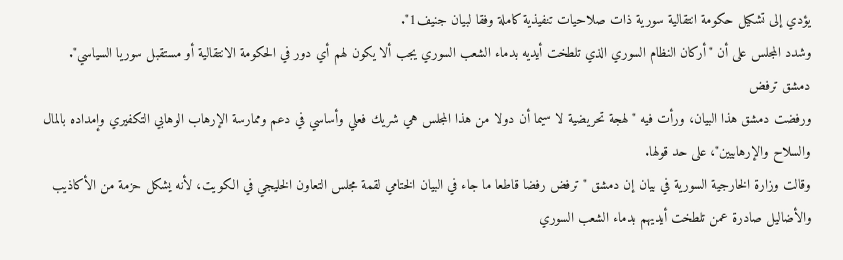يؤدي إلى تشكيل حكومة انتقالية سورية ذات صلاحيات تنفيذية كاملة وفقا لبيان جنيف1".
وشدد المجلس على أن "أركان النظام السوري الذي تلطخت أيديه بدماء الشعب السوري يجب ألا يكون لهم أي دور في الحكومة الانتقالية أو مستقبل سوريا السياسي".
دمشق ترفض
ورفضت دمشق هذا البيان، ورأت فيه "لهجة تحريضية لا سيما أن دولا من هذا المجلس هي شريك فعلي وأساسي في دعم وممارسة الإرهاب الوهابي التكفيري وإمداده بالمال والسلاح والإرهابيين"، على حد قولها.
وقالت وزارة الخارجية السورية في بيان إن دمشق "ترفض رفضا قاطعا ما جاء في البيان الختامي لقمة مجلس التعاون الخليجي في الكويت، لأنه يشكل حزمة من الأكاذيب والأضاليل صادرة عمن تلطخت أيديهم بدماء الشعب السوري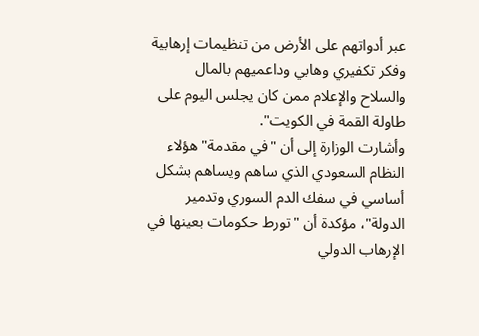عبر أدواتهم على الأرض من تنظيمات إرهابية وفكر تكفيري وهابي وداعميهم بالمال والسلاح والإعلام ممن كان يجلس اليوم على طاولة القمة في الكويت".
وأشارت الوزارة إلى أن "في مقدمة" هؤلاء النظام السعودي الذي ساهم ويساهم بشكل أساسي في سفك الدم السوري وتدمير الدولة"، مؤكدة أن "تورط حكومات بعينها في الإرهاب الدولي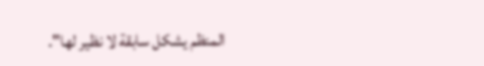المنظم يشكل سابقة لا نظير لها".